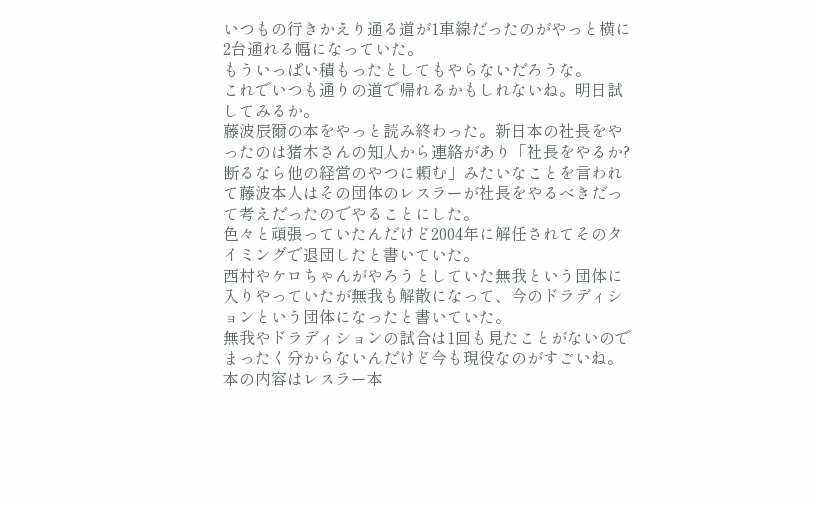いつもの行きかえり通る道が1車線だったのがやっと横に2台通れる幅になっていた。
もういっぱい積もったとしてもやらないだろうな。
これでいつも通りの道で帰れるかもしれないね。明日試してみるか。
藤波辰爾の本をやっと読み終わった。新日本の社長をやったのは猪木さんの知人から連絡があり「社長をやるか?断るなら他の経営のやつに頼む」みたいなことを言われて藤波本人はその団体のレスラーが社長をやるべきだって考えだったのでやることにした。
色々と頑張っていたんだけど2004年に解任されてそのタイミングで退団したと書いていた。
西村やケロちゃんがやろうとしていた無我という団体に入りやっていたが無我も解散になって、今のドラディションという団体になったと書いていた。
無我やドラディションの試合は1回も見たことがないのでまったく分からないんだけど今も現役なのがすごいね。
本の内容はレスラー本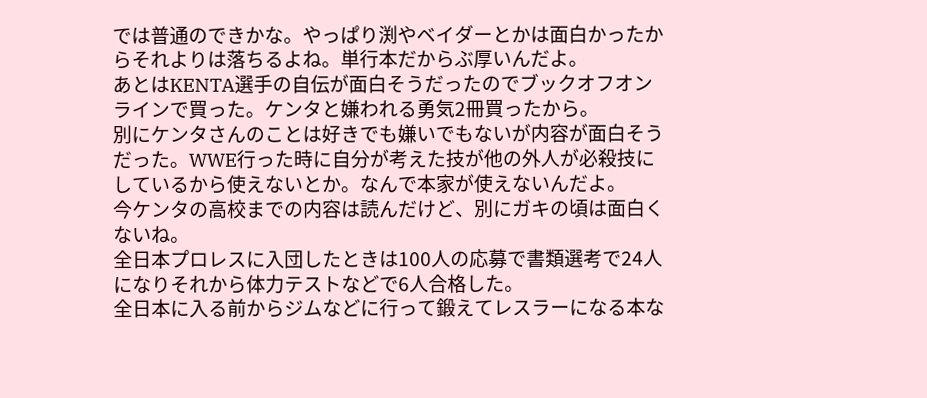では普通のできかな。やっぱり渕やベイダーとかは面白かったからそれよりは落ちるよね。単行本だからぶ厚いんだよ。
あとはKENTA選手の自伝が面白そうだったのでブックオフオンラインで買った。ケンタと嫌われる勇気2冊買ったから。
別にケンタさんのことは好きでも嫌いでもないが内容が面白そうだった。WWE行った時に自分が考えた技が他の外人が必殺技にしているから使えないとか。なんで本家が使えないんだよ。
今ケンタの高校までの内容は読んだけど、別にガキの頃は面白くないね。
全日本プロレスに入団したときは100人の応募で書類選考で24人になりそれから体力テストなどで6人合格した。
全日本に入る前からジムなどに行って鍛えてレスラーになる本な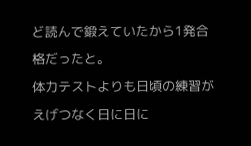ど読んで鍛えていたから1発合格だったと。
体力テストよりも日頃の練習がえげつなく日に日に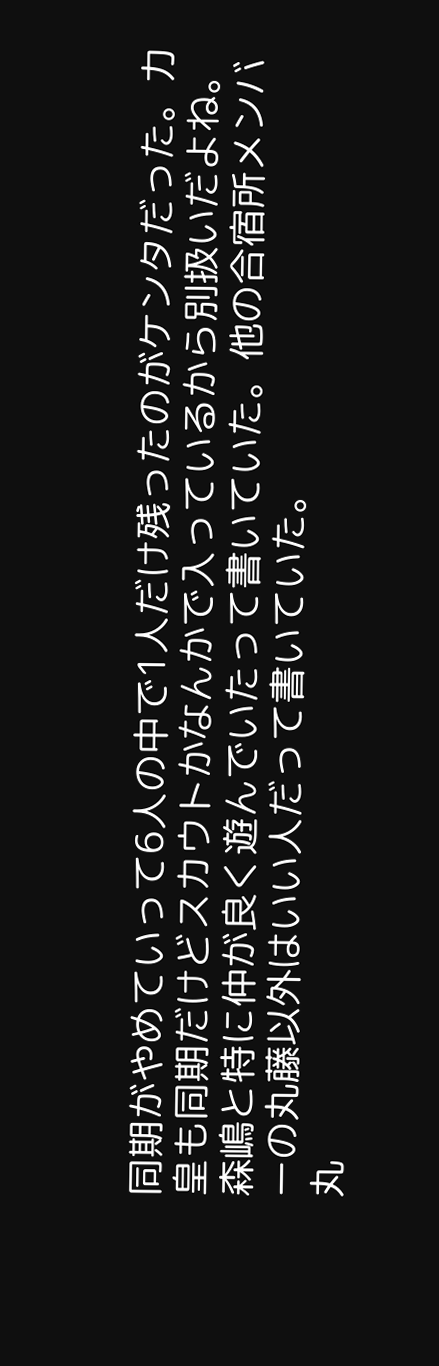同期がやめていって6人の中で1人だけ残ったのがケンタだった。力皇も同期だけどスカウトかなんかで入っているから別扱いだよね。
森嶋と特に仲が良く遊んでいたって書いていた。他の合宿所メンバーの丸藤以外はいい人だって書いていた。
丸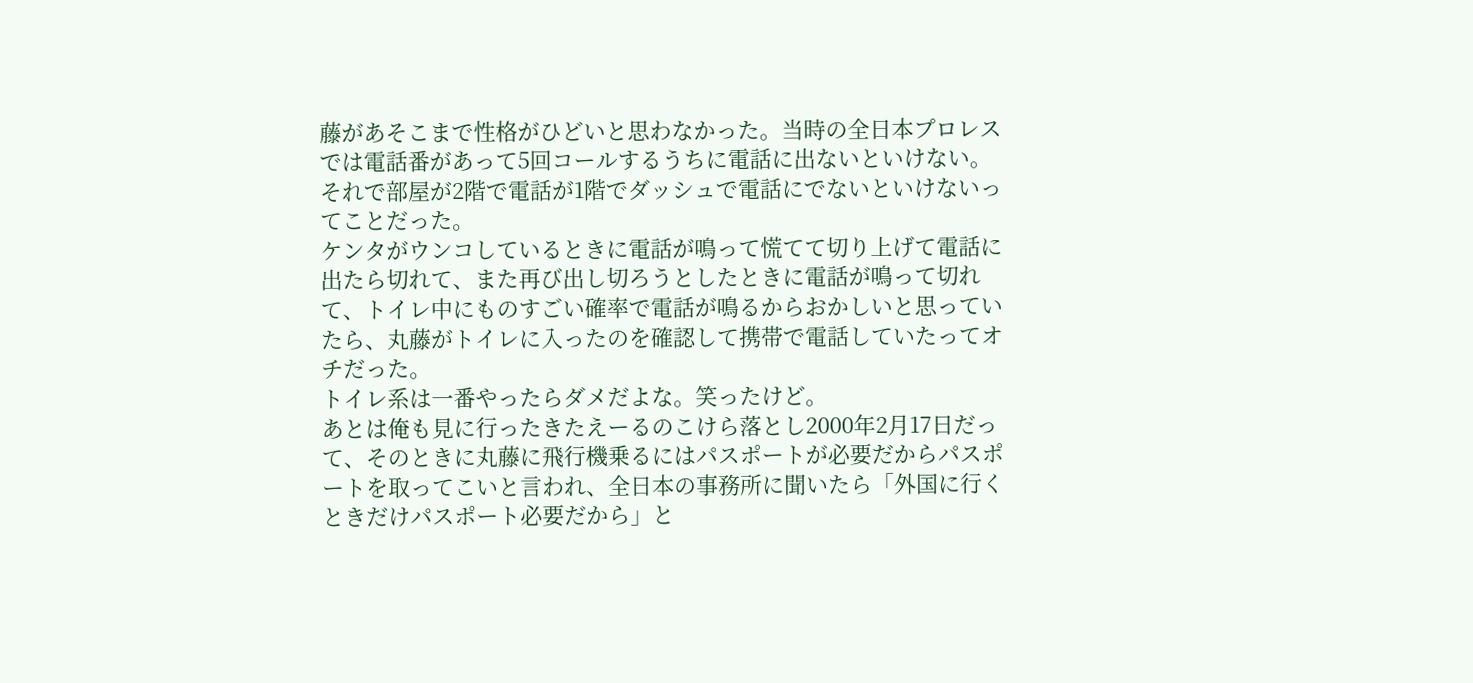藤があそこまで性格がひどいと思わなかった。当時の全日本プロレスでは電話番があって5回コールするうちに電話に出ないといけない。
それで部屋が2階で電話が1階でダッシュで電話にでないといけないってことだった。
ケンタがウンコしているときに電話が鳴って慌てて切り上げて電話に出たら切れて、また再び出し切ろうとしたときに電話が鳴って切れて、トイレ中にものすごい確率で電話が鳴るからおかしいと思っていたら、丸藤がトイレに入ったのを確認して携帯で電話していたってオチだった。
トイレ系は一番やったらダメだよな。笑ったけど。
あとは俺も見に行ったきたえーるのこけら落とし2000年2月17日だって、そのときに丸藤に飛行機乗るにはパスポートが必要だからパスポートを取ってこいと言われ、全日本の事務所に聞いたら「外国に行くときだけパスポート必要だから」と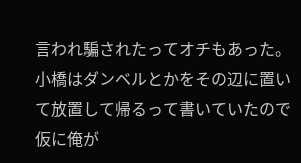言われ騙されたってオチもあった。
小橋はダンベルとかをその辺に置いて放置して帰るって書いていたので仮に俺が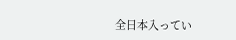全日本入ってい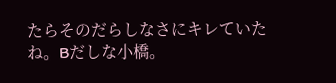たらそのだらしなさにキレていたね。Bだしな小橋。